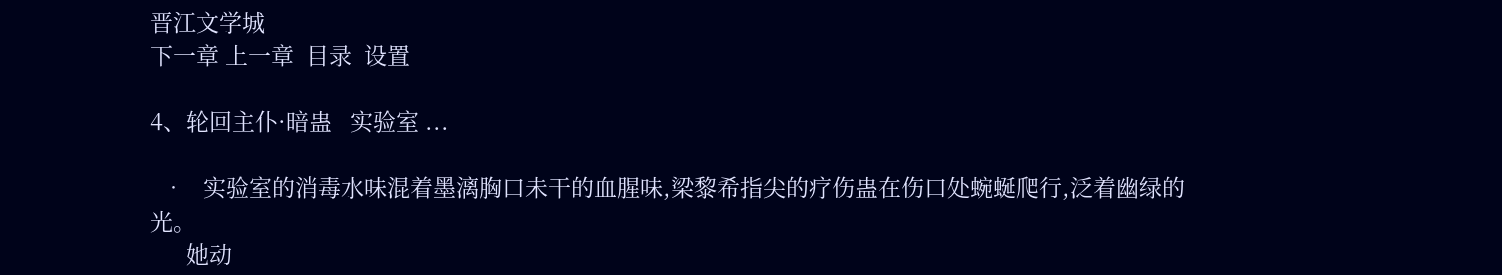晋江文学城
下一章 上一章  目录  设置

4、轮回主仆·暗蛊   实验室 ...

  •   实验室的消毒水味混着墨漓胸口未干的血腥味,梁黎希指尖的疗伤蛊在伤口处蜿蜒爬行,泛着幽绿的光。
      她动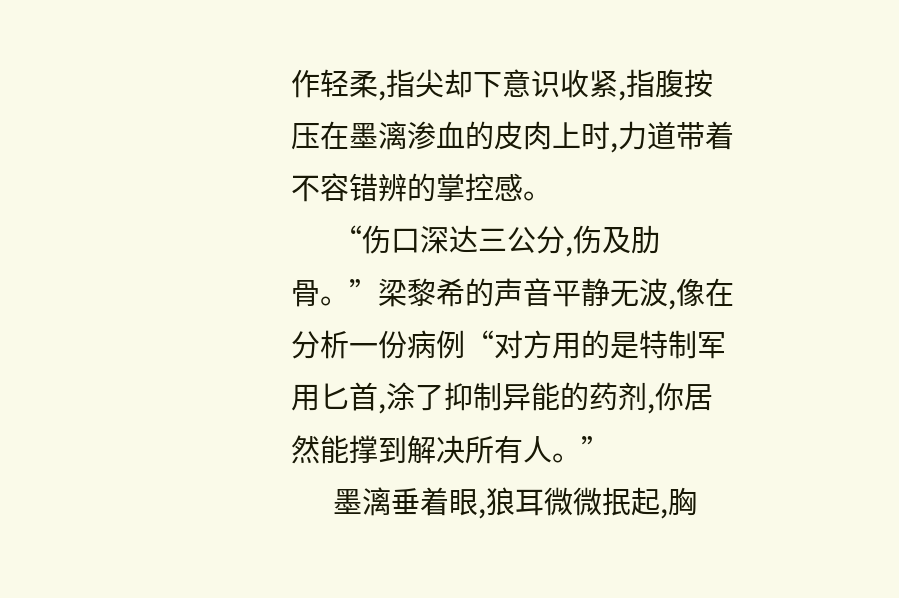作轻柔,指尖却下意识收紧,指腹按压在墨漓渗血的皮肉上时,力道带着不容错辨的掌控感。
      “伤口深达三公分,伤及肋骨。”梁黎希的声音平静无波,像在分析一份病例“对方用的是特制军用匕首,涂了抑制异能的药剂,你居然能撑到解决所有人。”
      墨漓垂着眼,狼耳微微抿起,胸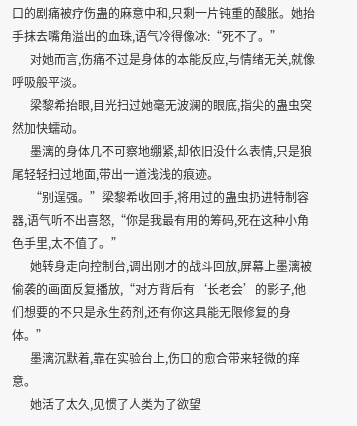口的剧痛被疗伤蛊的麻意中和,只剩一片钝重的酸胀。她抬手抹去嘴角溢出的血珠,语气冷得像冰:“死不了。”
      对她而言,伤痛不过是身体的本能反应,与情绪无关,就像呼吸般平淡。
      梁黎希抬眼,目光扫过她毫无波澜的眼底,指尖的蛊虫突然加快蠕动。
      墨漓的身体几不可察地绷紧,却依旧没什么表情,只是狼尾轻轻扫过地面,带出一道浅浅的痕迹。
      “别逞强。”梁黎希收回手,将用过的蛊虫扔进特制容器,语气听不出喜怒,“你是我最有用的筹码,死在这种小角色手里,太不值了。”
      她转身走向控制台,调出刚才的战斗回放,屏幕上墨漓被偷袭的画面反复播放,“对方背后有‘长老会’的影子,他们想要的不只是永生药剂,还有你这具能无限修复的身体。”
      墨漓沉默着,靠在实验台上,伤口的愈合带来轻微的痒意。
      她活了太久,见惯了人类为了欲望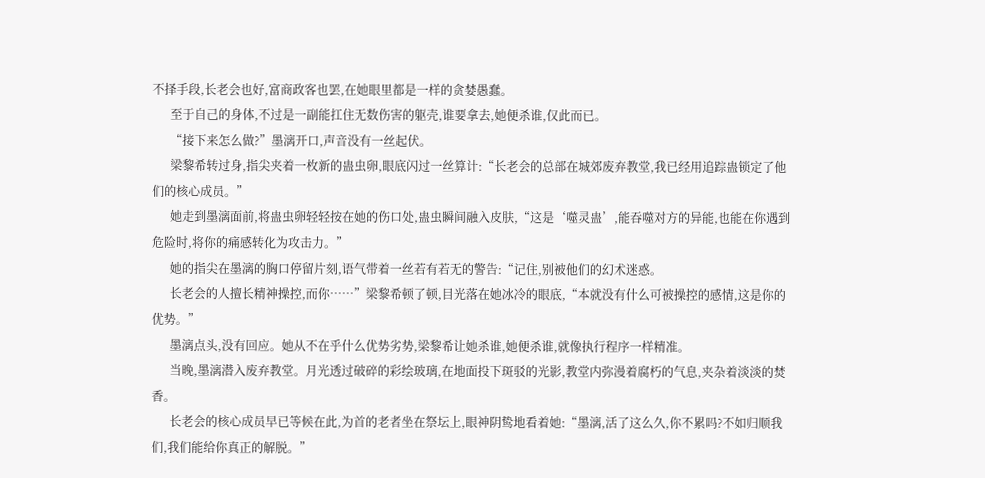不择手段,长老会也好,富商政客也罢,在她眼里都是一样的贪婪愚蠢。
      至于自己的身体,不过是一副能扛住无数伤害的躯壳,谁要拿去,她便杀谁,仅此而已。
      “接下来怎么做?”墨漓开口,声音没有一丝起伏。
      梁黎希转过身,指尖夹着一枚新的蛊虫卵,眼底闪过一丝算计:“长老会的总部在城郊废弃教堂,我已经用追踪蛊锁定了他们的核心成员。”
      她走到墨漓面前,将蛊虫卵轻轻按在她的伤口处,蛊虫瞬间融入皮肤,“这是‘噬灵蛊’,能吞噬对方的异能,也能在你遇到危险时,将你的痛感转化为攻击力。”
      她的指尖在墨漓的胸口停留片刻,语气带着一丝若有若无的警告:“记住,别被他们的幻术迷惑。
      长老会的人擅长精神操控,而你……”梁黎希顿了顿,目光落在她冰冷的眼底,“本就没有什么可被操控的感情,这是你的优势。”
      墨漓点头,没有回应。她从不在乎什么优势劣势,梁黎希让她杀谁,她便杀谁,就像执行程序一样精准。
      当晚,墨漓潜入废弃教堂。月光透过破碎的彩绘玻璃,在地面投下斑驳的光影,教堂内弥漫着腐朽的气息,夹杂着淡淡的焚香。
      长老会的核心成员早已等候在此,为首的老者坐在祭坛上,眼神阴鸷地看着她:“墨漓,活了这么久,你不累吗?不如归顺我们,我们能给你真正的解脱。”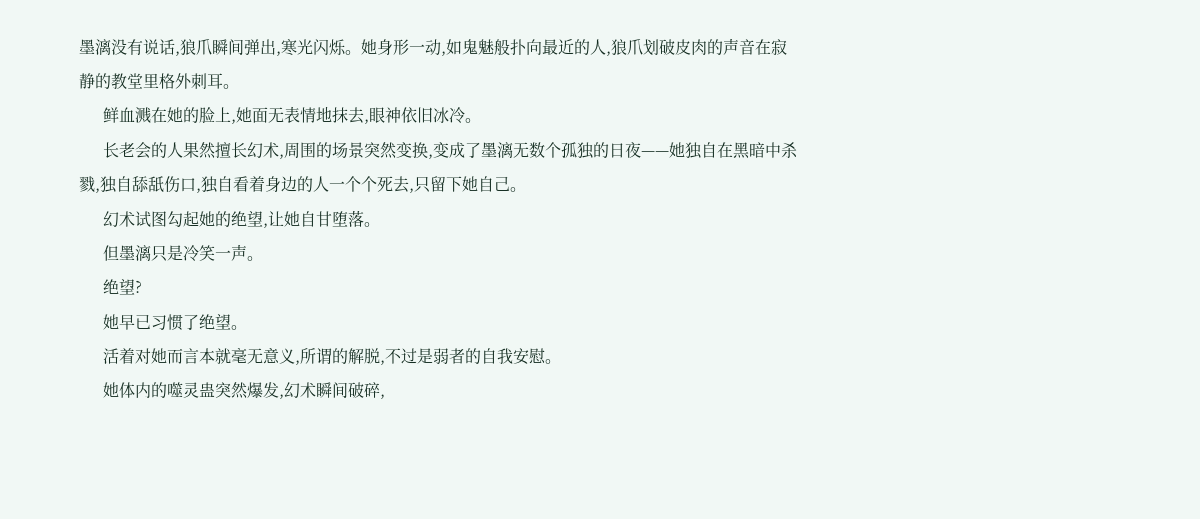墨漓没有说话,狼爪瞬间弹出,寒光闪烁。她身形一动,如鬼魅般扑向最近的人,狼爪划破皮肉的声音在寂静的教堂里格外刺耳。
      鲜血溅在她的脸上,她面无表情地抹去,眼神依旧冰冷。
      长老会的人果然擅长幻术,周围的场景突然变换,变成了墨漓无数个孤独的日夜——她独自在黑暗中杀戮,独自舔舐伤口,独自看着身边的人一个个死去,只留下她自己。
      幻术试图勾起她的绝望,让她自甘堕落。
      但墨漓只是冷笑一声。
      绝望?
      她早已习惯了绝望。
      活着对她而言本就毫无意义,所谓的解脱,不过是弱者的自我安慰。
      她体内的噬灵蛊突然爆发,幻术瞬间破碎,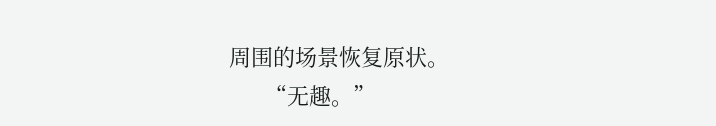周围的场景恢复原状。
      “无趣。”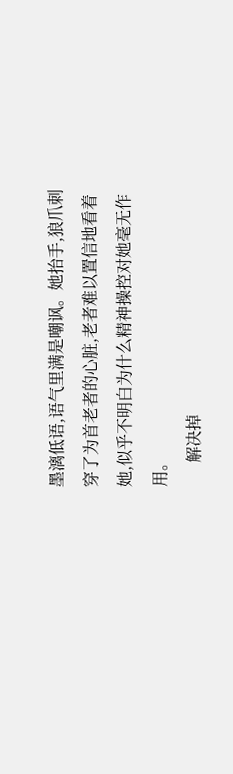墨漓低语,语气里满是嘲讽。她抬手,狼爪刺穿了为首老者的心脏,老者难以置信地看着她,似乎不明白为什么精神操控对她毫无作用。
      解决掉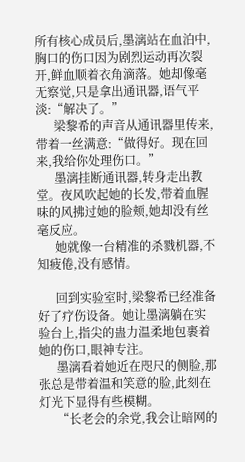所有核心成员后,墨漓站在血泊中,胸口的伤口因为剧烈运动再次裂开,鲜血顺着衣角滴落。她却像毫无察觉,只是拿出通讯器,语气平淡:“解决了。”
      梁黎希的声音从通讯器里传来,带着一丝满意:“做得好。现在回来,我给你处理伤口。”
      墨漓挂断通讯器,转身走出教堂。夜风吹起她的长发,带着血腥味的风拂过她的脸颊,她却没有丝毫反应。
      她就像一台精准的杀戮机器,不知疲倦,没有感情。

      回到实验室时,梁黎希已经准备好了疗伤设备。她让墨漓躺在实验台上,指尖的蛊力温柔地包裹着她的伤口,眼神专注。
      墨漓看着她近在咫尺的侧脸,那张总是带着温和笑意的脸,此刻在灯光下显得有些模糊。
      “长老会的余党,我会让暗网的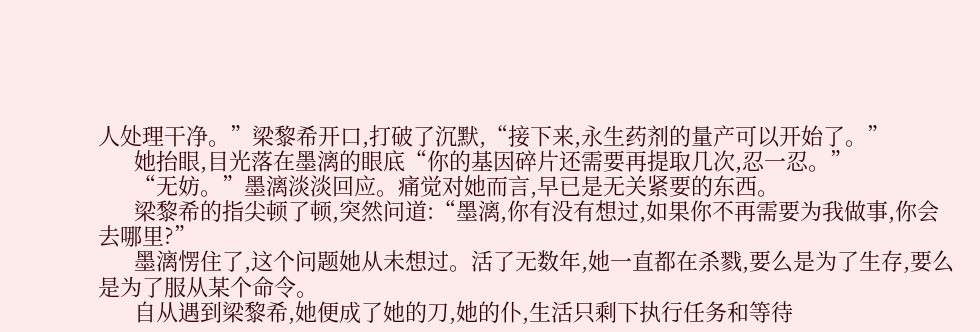人处理干净。”梁黎希开口,打破了沉默,“接下来,永生药剂的量产可以开始了。”
      她抬眼,目光落在墨漓的眼底“你的基因碎片还需要再提取几次,忍一忍。”
      “无妨。”墨漓淡淡回应。痛觉对她而言,早已是无关紧要的东西。
      梁黎希的指尖顿了顿,突然问道:“墨漓,你有没有想过,如果你不再需要为我做事,你会去哪里?”
      墨漓愣住了,这个问题她从未想过。活了无数年,她一直都在杀戮,要么是为了生存,要么是为了服从某个命令。
      自从遇到梁黎希,她便成了她的刀,她的仆,生活只剩下执行任务和等待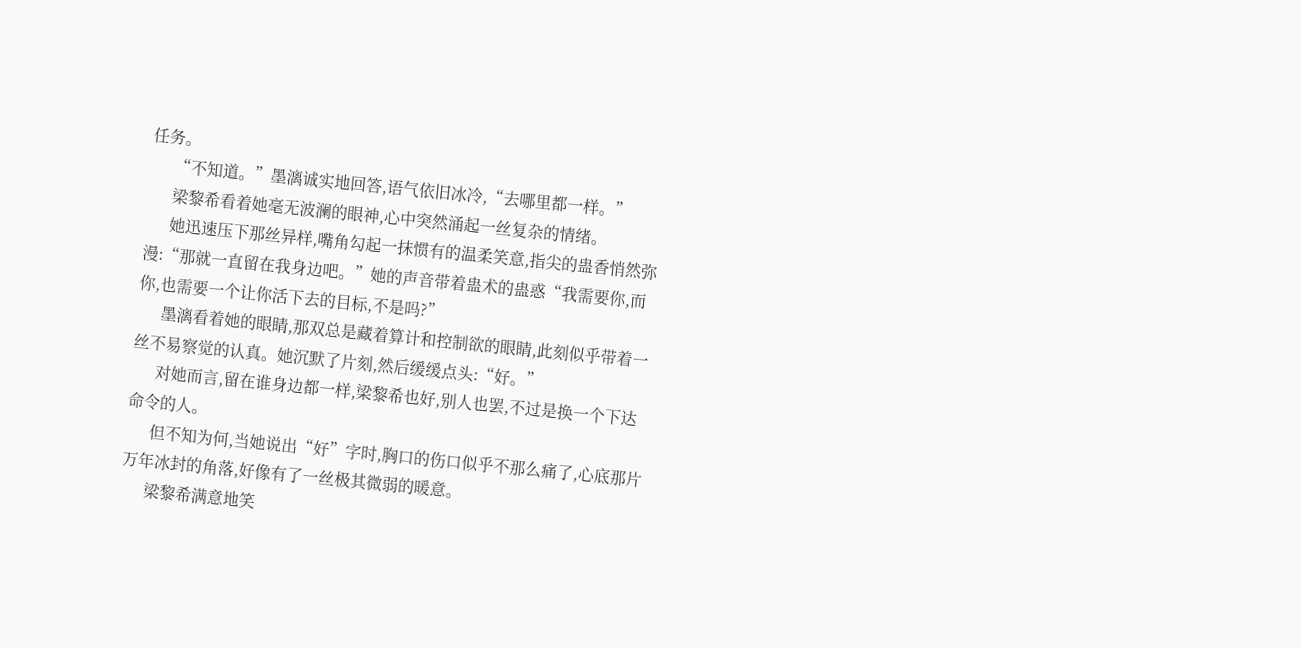任务。
      “不知道。”墨漓诚实地回答,语气依旧冰冷,“去哪里都一样。”
      梁黎希看着她毫无波澜的眼神,心中突然涌起一丝复杂的情绪。
      她迅速压下那丝异样,嘴角勾起一抹惯有的温柔笑意,指尖的蛊香悄然弥漫:“那就一直留在我身边吧。”她的声音带着蛊术的蛊惑“我需要你,而你,也需要一个让你活下去的目标,不是吗?”
      墨漓看着她的眼睛,那双总是藏着算计和控制欲的眼睛,此刻似乎带着一丝不易察觉的认真。她沉默了片刻,然后缓缓点头:“好。”
      对她而言,留在谁身边都一样,梁黎希也好,别人也罢,不过是换一个下达命令的人。
      但不知为何,当她说出“好”字时,胸口的伤口似乎不那么痛了,心底那片万年冰封的角落,好像有了一丝极其微弱的暖意。
      梁黎希满意地笑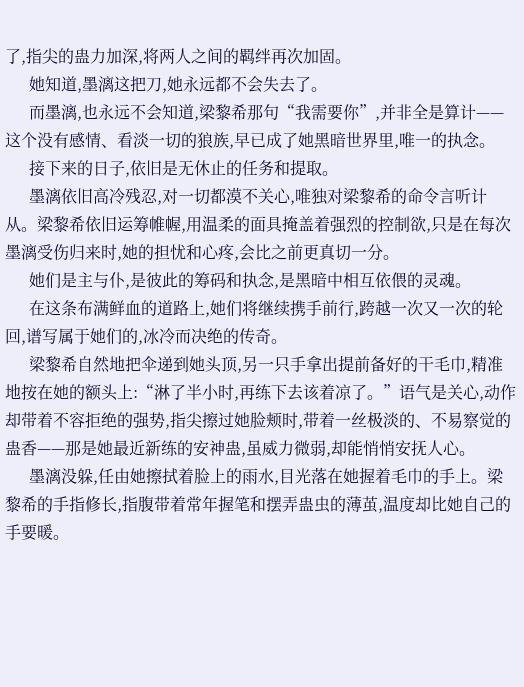了,指尖的蛊力加深,将两人之间的羁绊再次加固。
      她知道,墨漓这把刀,她永远都不会失去了。
      而墨漓,也永远不会知道,梁黎希那句“我需要你”,并非全是算计——这个没有感情、看淡一切的狼族,早已成了她黑暗世界里,唯一的执念。
      接下来的日子,依旧是无休止的任务和提取。
      墨漓依旧高冷残忍,对一切都漠不关心,唯独对梁黎希的命令言听计从。梁黎希依旧运筹帷幄,用温柔的面具掩盖着强烈的控制欲,只是在每次墨漓受伤归来时,她的担忧和心疼,会比之前更真切一分。
      她们是主与仆,是彼此的筹码和执念,是黑暗中相互依偎的灵魂。
      在这条布满鲜血的道路上,她们将继续携手前行,跨越一次又一次的轮回,谱写属于她们的,冰冷而决绝的传奇。
      梁黎希自然地把伞递到她头顶,另一只手拿出提前备好的干毛巾,精准地按在她的额头上:“淋了半小时,再练下去该着凉了。”语气是关心,动作却带着不容拒绝的强势,指尖擦过她脸颊时,带着一丝极淡的、不易察觉的蛊香——那是她最近新练的安神蛊,虽威力微弱,却能悄悄安抚人心。
      墨漓没躲,任由她擦拭着脸上的雨水,目光落在她握着毛巾的手上。梁黎希的手指修长,指腹带着常年握笔和摆弄蛊虫的薄茧,温度却比她自己的手要暖。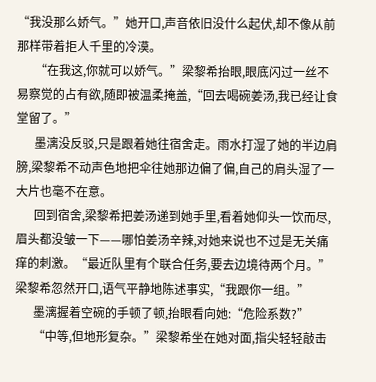“我没那么娇气。”她开口,声音依旧没什么起伏,却不像从前那样带着拒人千里的冷漠。
      “在我这,你就可以娇气。”梁黎希抬眼,眼底闪过一丝不易察觉的占有欲,随即被温柔掩盖,“回去喝碗姜汤,我已经让食堂留了。”
      墨漓没反驳,只是跟着她往宿舍走。雨水打湿了她的半边肩膀,梁黎希不动声色地把伞往她那边偏了偏,自己的肩头湿了一大片也毫不在意。
      回到宿舍,梁黎希把姜汤递到她手里,看着她仰头一饮而尽,眉头都没皱一下——哪怕姜汤辛辣,对她来说也不过是无关痛痒的刺激。“最近队里有个联合任务,要去边境待两个月。”梁黎希忽然开口,语气平静地陈述事实,“我跟你一组。”
      墨漓握着空碗的手顿了顿,抬眼看向她:“危险系数?”
      “中等,但地形复杂。”梁黎希坐在她对面,指尖轻轻敲击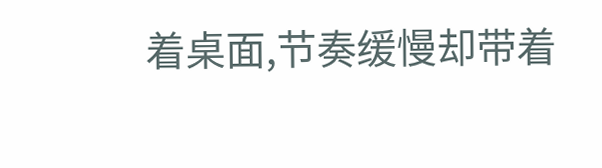着桌面,节奏缓慢却带着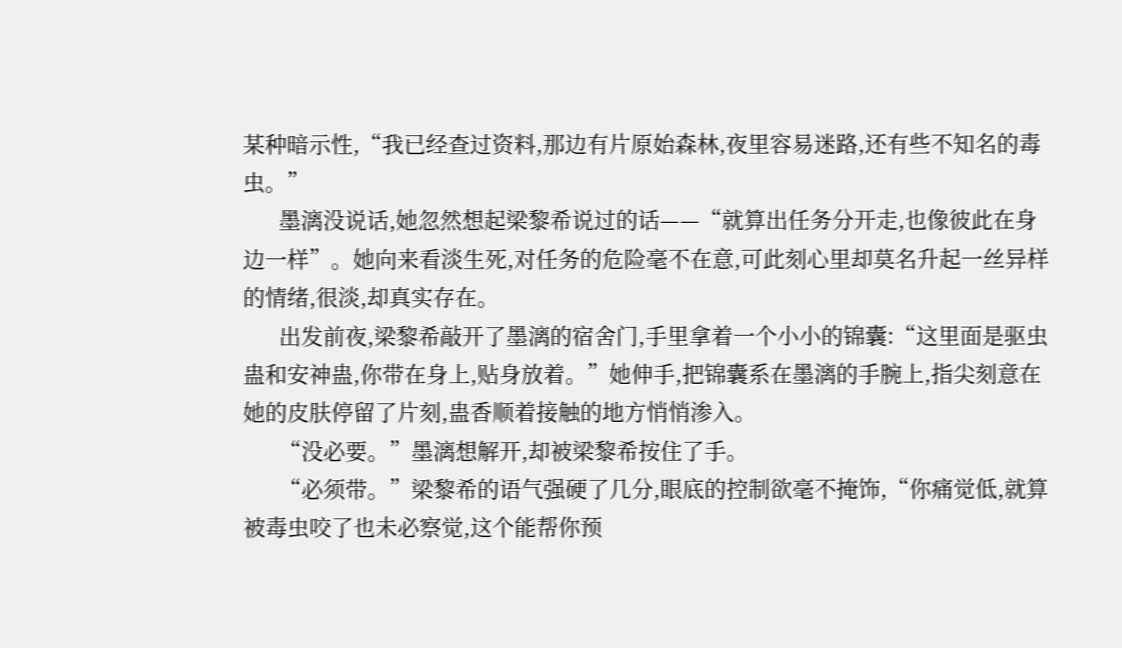某种暗示性,“我已经查过资料,那边有片原始森林,夜里容易迷路,还有些不知名的毒虫。”
      墨漓没说话,她忽然想起梁黎希说过的话——“就算出任务分开走,也像彼此在身边一样”。她向来看淡生死,对任务的危险毫不在意,可此刻心里却莫名升起一丝异样的情绪,很淡,却真实存在。
      出发前夜,梁黎希敲开了墨漓的宿舍门,手里拿着一个小小的锦囊:“这里面是驱虫蛊和安神蛊,你带在身上,贴身放着。”她伸手,把锦囊系在墨漓的手腕上,指尖刻意在她的皮肤停留了片刻,蛊香顺着接触的地方悄悄渗入。
      “没必要。”墨漓想解开,却被梁黎希按住了手。
      “必须带。”梁黎希的语气强硬了几分,眼底的控制欲毫不掩饰,“你痛觉低,就算被毒虫咬了也未必察觉,这个能帮你预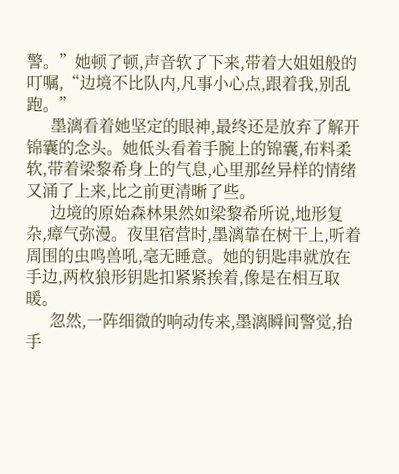警。”她顿了顿,声音软了下来,带着大姐姐般的叮嘱,“边境不比队内,凡事小心点,跟着我,别乱跑。”
      墨漓看着她坚定的眼神,最终还是放弃了解开锦囊的念头。她低头看着手腕上的锦囊,布料柔软,带着梁黎希身上的气息,心里那丝异样的情绪又涌了上来,比之前更清晰了些。
      边境的原始森林果然如梁黎希所说,地形复杂,瘴气弥漫。夜里宿营时,墨漓靠在树干上,听着周围的虫鸣兽吼,毫无睡意。她的钥匙串就放在手边,两枚狼形钥匙扣紧紧挨着,像是在相互取暖。
      忽然,一阵细微的响动传来,墨漓瞬间警觉,抬手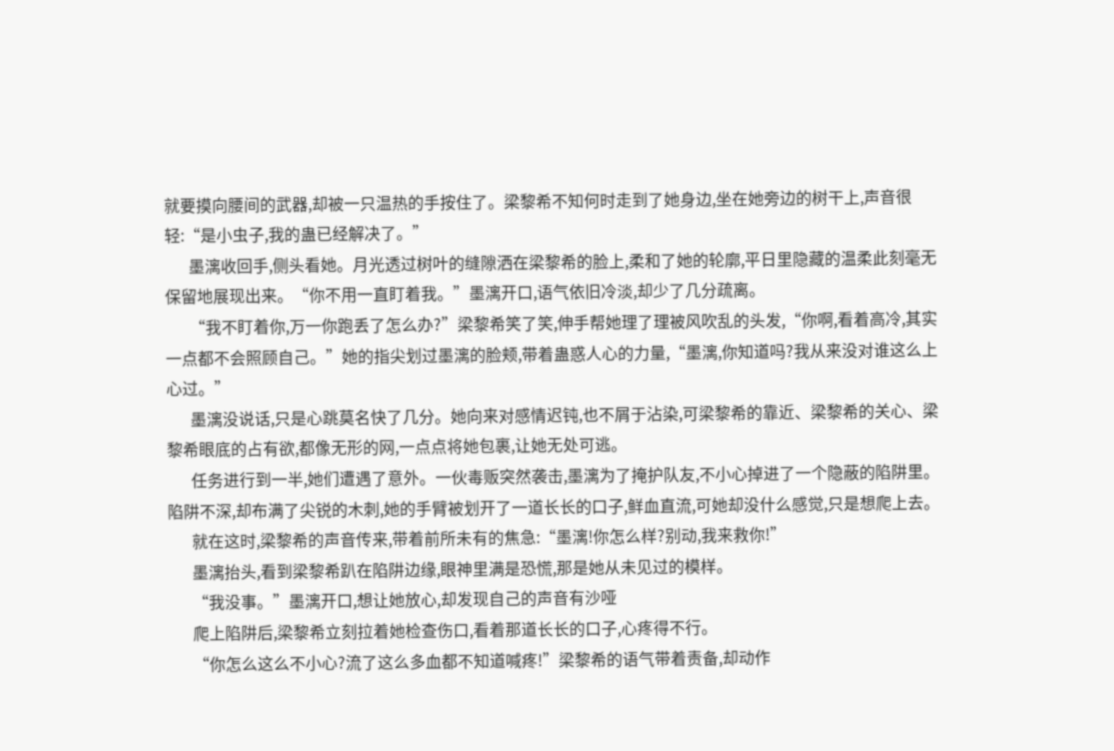就要摸向腰间的武器,却被一只温热的手按住了。梁黎希不知何时走到了她身边,坐在她旁边的树干上,声音很轻:“是小虫子,我的蛊已经解决了。”
      墨漓收回手,侧头看她。月光透过树叶的缝隙洒在梁黎希的脸上,柔和了她的轮廓,平日里隐藏的温柔此刻毫无保留地展现出来。“你不用一直盯着我。”墨漓开口,语气依旧冷淡,却少了几分疏离。
      “我不盯着你,万一你跑丢了怎么办?”梁黎希笑了笑,伸手帮她理了理被风吹乱的头发,“你啊,看着高冷,其实一点都不会照顾自己。”她的指尖划过墨漓的脸颊,带着蛊惑人心的力量,“墨漓,你知道吗?我从来没对谁这么上心过。”
      墨漓没说话,只是心跳莫名快了几分。她向来对感情迟钝,也不屑于沾染,可梁黎希的靠近、梁黎希的关心、梁黎希眼底的占有欲,都像无形的网,一点点将她包裹,让她无处可逃。
      任务进行到一半,她们遭遇了意外。一伙毒贩突然袭击,墨漓为了掩护队友,不小心掉进了一个隐蔽的陷阱里。陷阱不深,却布满了尖锐的木刺,她的手臂被划开了一道长长的口子,鲜血直流,可她却没什么感觉,只是想爬上去。
      就在这时,梁黎希的声音传来,带着前所未有的焦急:“墨漓!你怎么样?别动,我来救你!”
      墨漓抬头,看到梁黎希趴在陷阱边缘,眼神里满是恐慌,那是她从未见过的模样。
      “我没事。”墨漓开口,想让她放心,却发现自己的声音有沙哑
      爬上陷阱后,梁黎希立刻拉着她检查伤口,看着那道长长的口子,心疼得不行。
      “你怎么这么不小心?流了这么多血都不知道喊疼!”梁黎希的语气带着责备,却动作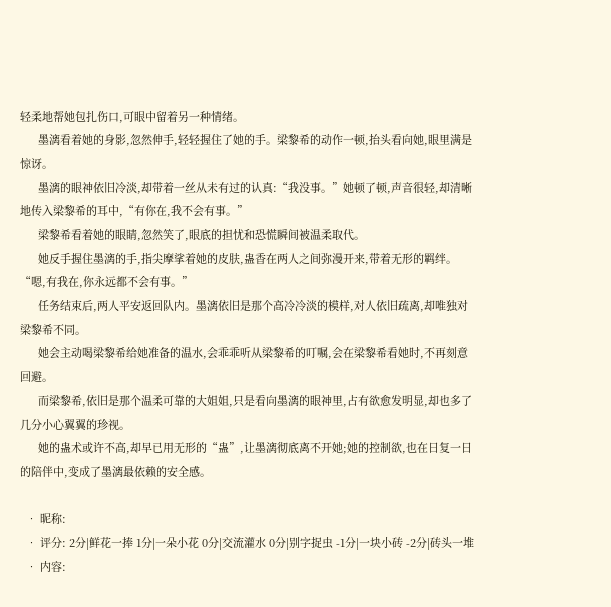轻柔地帮她包扎伤口,可眼中留着另一种情绪。
      墨漓看着她的身影,忽然伸手,轻轻握住了她的手。梁黎希的动作一顿,抬头看向她,眼里满是惊讶。
      墨漓的眼神依旧冷淡,却带着一丝从未有过的认真:“我没事。”她顿了顿,声音很轻,却清晰地传入梁黎希的耳中,“有你在,我不会有事。”
      梁黎希看着她的眼睛,忽然笑了,眼底的担忧和恐慌瞬间被温柔取代。
      她反手握住墨漓的手,指尖摩挲着她的皮肤,蛊香在两人之间弥漫开来,带着无形的羁绊。“嗯,有我在,你永远都不会有事。”
      任务结束后,两人平安返回队内。墨漓依旧是那个高冷冷淡的模样,对人依旧疏离,却唯独对梁黎希不同。
      她会主动喝梁黎希给她准备的温水,会乖乖听从梁黎希的叮嘱,会在梁黎希看她时,不再刻意回避。
      而梁黎希,依旧是那个温柔可靠的大姐姐,只是看向墨漓的眼神里,占有欲愈发明显,却也多了几分小心翼翼的珍视。
      她的蛊术或许不高,却早已用无形的“蛊”,让墨漓彻底离不开她;她的控制欲,也在日复一日的陪伴中,变成了墨漓最依赖的安全感。

  • 昵称:
  • 评分: 2分|鲜花一捧 1分|一朵小花 0分|交流灌水 0分|别字捉虫 -1分|一块小砖 -2分|砖头一堆
  • 内容: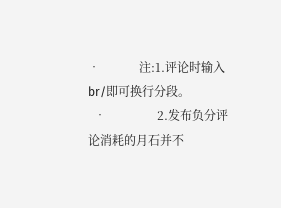•             注:1.评论时输入br/即可换行分段。
  •                 2.发布负分评论消耗的月石并不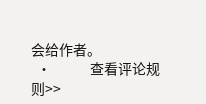会给作者。
  •             查看评论规则>>